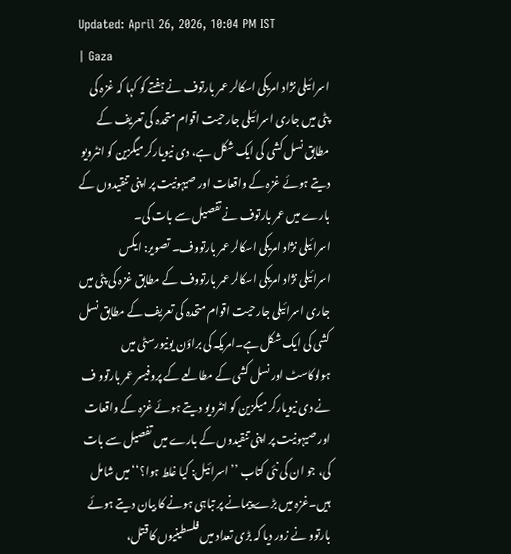Updated: April 26, 2026, 10:04 PM IST
| Gaza
اسرائیلی نژاد امریکی اسکالر عمر بارتوف نے ہفتے کو کہا کہ غزہ کی پٹی میں جاری اسرائیلی جارحیت اقوام متحدہ کی تعریف کے مطابق نسل کشی کی ایک شکل ہے، دی نیویارکر میگزین کو انٹرویو دیتے ہوئے غزہ کے واقعات اور صیہونیت پر اپنی تنقیدوں کے بارے میں عمر بارتوف نے تفصیل سے بات کی۔
اسرائیلی نژاد امریکی اسکالر عمر بارتووف۔ تصویر: ایکس
اسرائیلی نژاد امریکی اسکالر عمر بارتووف کے مطابق غزہ کی پٹی میں جاری اسرائیلی جارحیت اقوام متحدہ کی تعریف کے مطابق نسل کشی کی ایک شکل ہے۔امریکہ کی براؤن یونیورسٹی میں ہولوکاسٹ اور نسل کشی کے مطالعے کے پروفیسر عمر بارتوو ف نے دی نیویارکر میگزین کو انٹرویو دیتے ہوئے غزہ کے واقعات اور صیہونیت پر اپنی تنقیدوں کے بارے میں تفصیل سے بات کی، جو ان کی نئی کتاب ’’اسرائیل: کیا غلط ہوا؟‘‘ میں شامل ہیں۔غزہ میں بڑے پیمانے پر تباہی ہونے کا بیان دیتے ہوئے بارتوو نے زور دیا کہ بڑی تعداد میں فلسطینیوں کا قتل،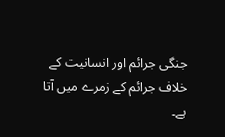جنگی جرائم اور انسانیت کے خلاف جرائم کے زمرے میں آتا ہے۔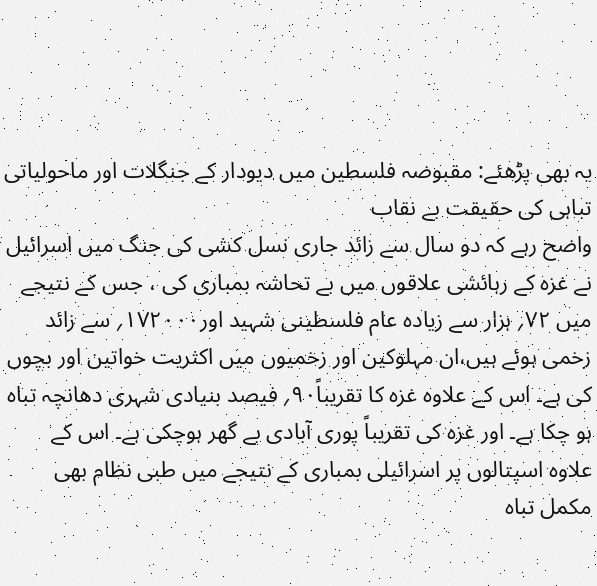یہ بھی پڑھئے: مقبوضہ فلسطین میں دیودار کے جنگلات اور ماحولیاتی تباہی کی حقیقت بے نقاب
واضح رہے کہ دو سال سے زائد جاری نسل کشی کی جنگ میں اسرائیل نے غزہ کے رہائشی علاقوں میں بے تحاشہ بمباری کی ، جس کے نتیجے میں ۷۲؍ ہزار سے زیادہ عام فلسطینی شہید اور۱۷۲۰۰۰؍ سے زائد زخمی ہوئے ہیں،ان مہلوکین اور زخمیوں میں اکثریت خواتین اور بچوں کی ہے۔ اس کے علاوہ غزہ کا تقریباً۹۰؍ فیصد بنیادی شہری دھانچہ تباہ ہو چکا ہے۔ اور غزہ کی تقریباً پوری آبادی بے گھر ہوچکی ہے۔ اس کے علاوہ اسپتالوں پر اسرائیلی بمباری کے نتیجے میں طبی نظام بھی مکمل تباہ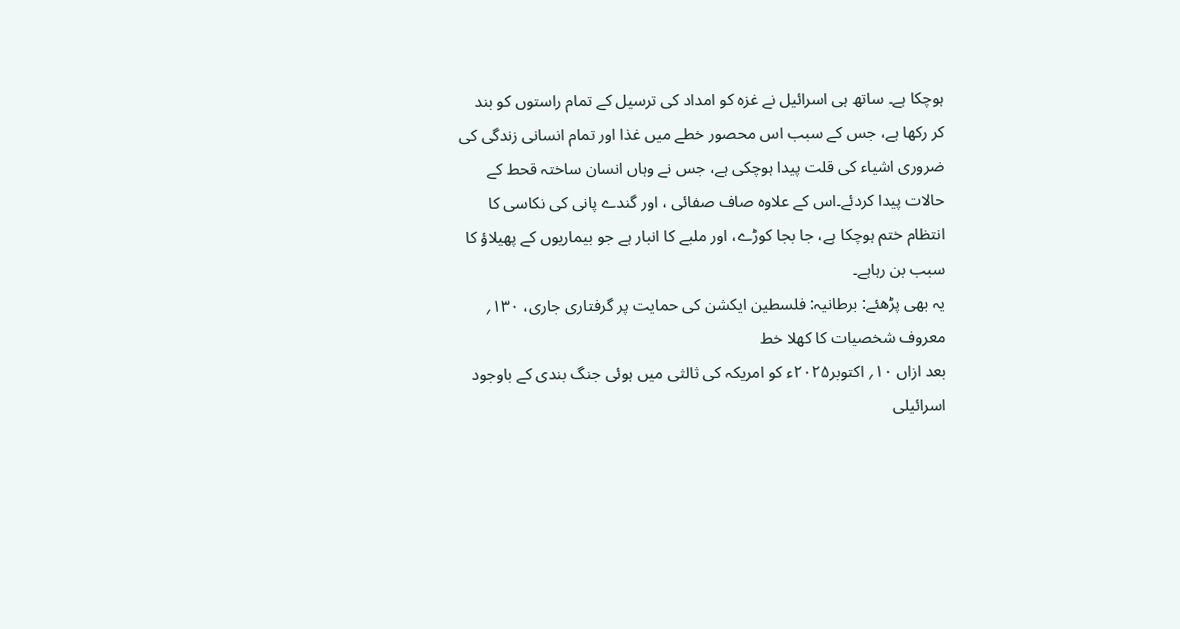ہوچکا ہے۔ ساتھ ہی اسرائیل نے غزہ کو امداد کی ترسیل کے تمام راستوں کو بند کر رکھا ہے، جس کے سبب اس محصور خطے میں غذا اور تمام انسانی زندگی کی ضروری اشیاء کی قلت پیدا ہوچکی ہے، جس نے وہاں انسان ساختہ قحط کے حالات پیدا کردئے۔اس کے علاوہ صاف صفائی ، اور گندے پانی کی نکاسی کا انتظام ختم ہوچکا ہے، جا بجا کوڑے، اور ملبے کا انبار ہے جو بیماریوں کے پھیلاؤ کا سبب بن رہاہے۔
یہ بھی پڑھئے: برطانیہ: فلسطین ایکشن کی حمایت پر گرفتاری جاری، ۱۳۰؍ معروف شخصیات کا کھلا خط
بعد ازاں ۱۰؍ اکتوبر۲۰۲۵ء کو امریکہ کی ثالثی میں ہوئی جنگ بندی کے باوجود اسرائیلی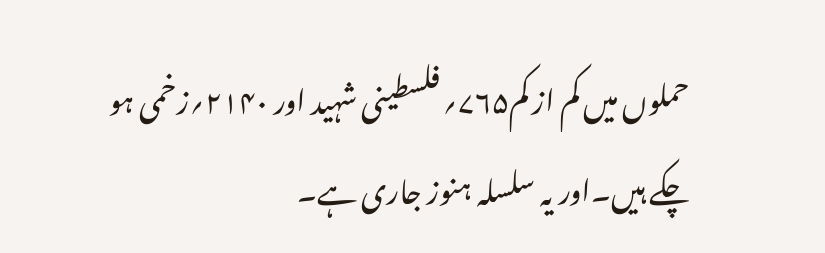حملوں میں کم از کم۷۶۵؍ فلسطینی شہید اور ۲۱۴۰؍زخمی ہو چکے ہیں۔اور یہ سلسلہ ہنوز جاری ہے۔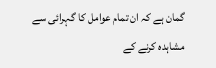گمان ہے کہ ان تمام عوامل کا گہرائی سے مشاہدہ کرنے کے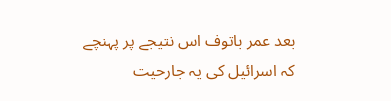بعد عمر باتوف اس نتیجے پر پہنچے کہ اسرائیل کی یہ جارحیت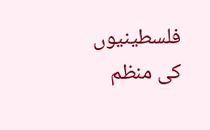فلسطینیوں کی منظم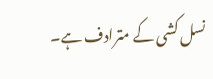نسل کشی کے مترادف ہے۔